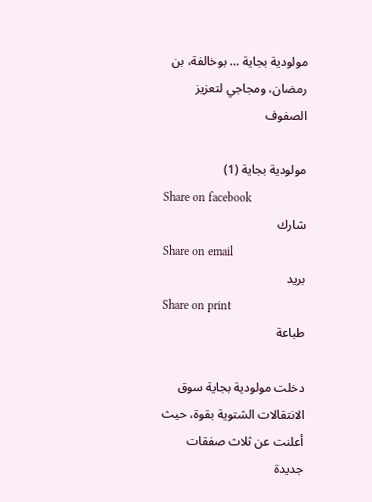مولودية بجاية … بوخالفة، بن رمضان، ومجاجي لتعزيز الصفوف

مولودية بجاية (1)
Share on facebook
شارك
Share on email
بريد
Share on print
طباعة

دخلت مولودية بجاية سوق الانتقالات الشتوية بقوة، حيث أعلنت عن ثلاث صفقات جديدة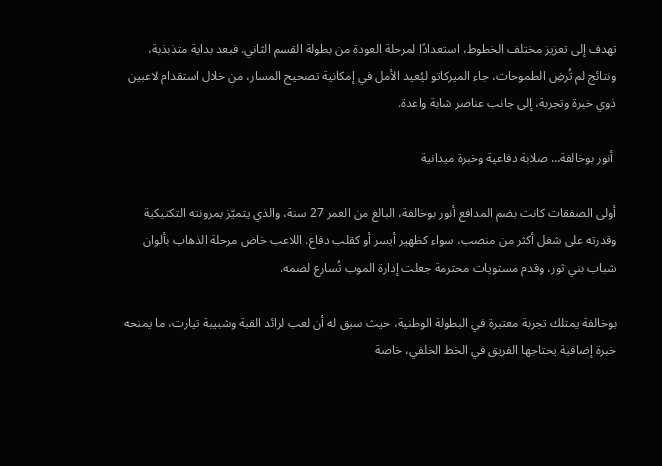تهدف إلى تعزيز مختلف الخطوط، استعدادًا لمرحلة العودة من بطولة القسم الثاني. فبعد بداية متذبذبة، ونتائج لم تُرضِ الطموحات، جاء الميركاتو ليُعيد الأمل في إمكانية تصحيح المسار، من خلال استقدام لاعبين ذوي خبرة وتجربة، إلى جانب عناصر شابة واعدة.

 أنور بوخالفة… صلابة دفاعية وخبرة ميدانية

أولى الصفقات كانت بضم المدافع أنور بوخالفة، البالغ من العمر 27 سنة، والذي يتميّز بمرونته التكتيكية وقدرته على شغل أكثر من منصب، سواء كظهير أيسر أو كقلب دفاع. اللاعب خاض مرحلة الذهاب بألوان شباب بني ثور، وقدم مستويات محترمة جعلت إدارة الموب تُسارع لضمه.

بوخالفة يمتلك تجربة معتبرة في البطولة الوطنية، حيث سبق له أن لعب لرائد القبة وشبيبة تيارت، ما يمنحه خبرة إضافية يحتاجها الفريق في الخط الخلفي، خاصة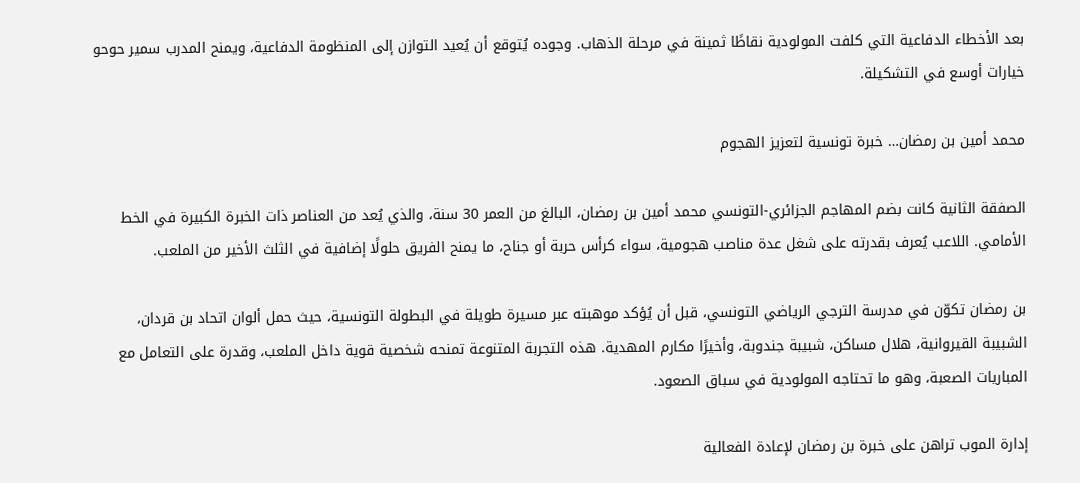بعد الأخطاء الدفاعية التي كلفت المولودية نقاطًا ثمينة في مرحلة الذهاب. وجوده يُتوقع أن يُعيد التوازن إلى المنظومة الدفاعية، ويمنح المدرب سمير حوحو خيارات أوسع في التشكيلة.

محمد أمين بن رمضان… خبرة تونسية لتعزيز الهجوم

الصفقة الثانية كانت بضم المهاجم الجزائري-التونسي محمد أمين بن رمضان، البالغ من العمر 30 سنة، والذي يُعد من العناصر ذات الخبرة الكبيرة في الخط الأمامي. اللاعب يُعرف بقدرته على شغل عدة مناصب هجومية، سواء كرأس حربة أو جناح، ما يمنح الفريق حلولًا إضافية في الثلث الأخير من الملعب.

بن رمضان تكوّن في مدرسة الترجي الرياضي التونسي، قبل أن يُؤكد موهبته عبر مسيرة طويلة في البطولة التونسية، حيث حمل ألوان اتحاد بن قردان، الشبيبة القيروانية، هلال مساكن، شبيبة جندوبة، وأخيرًا مكارم المهدية. هذه التجربة المتنوعة تمنحه شخصية قوية داخل الملعب، وقدرة على التعامل مع المباريات الصعبة، وهو ما تحتاجه المولودية في سباق الصعود.

إدارة الموب تراهن على خبرة بن رمضان لإعادة الفعالية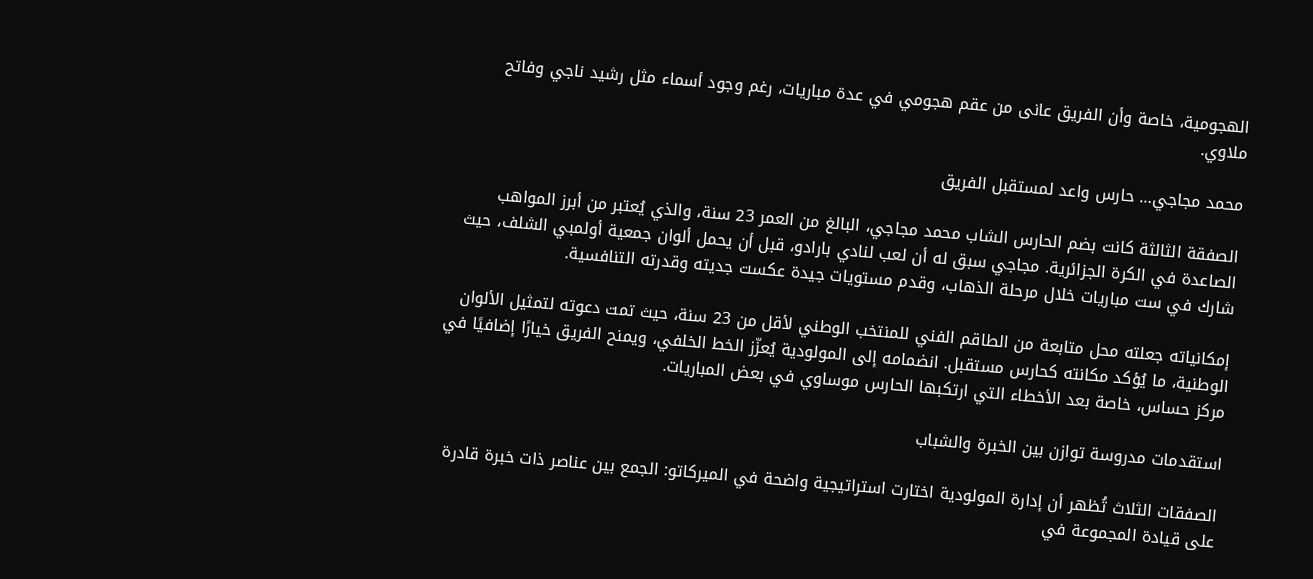الهجومية، خاصة وأن الفريق عانى من عقم هجومي في عدة مباريات، رغم وجود أسماء مثل رشيد ناجي وفاتح ملاوي.

محمد مجاجي… حارس واعد لمستقبل الفريق

الصفقة الثالثة كانت بضم الحارس الشاب محمد مجاجي، البالغ من العمر 23 سنة، والذي يُعتبر من أبرز المواهب الصاعدة في الكرة الجزائرية. مجاجي سبق له أن لعب لنادي بارادو، قبل أن يحمل ألوان جمعية أولمبي الشلف، حيث شارك في ست مباريات خلال مرحلة الذهاب، وقدم مستويات جيدة عكست جديته وقدرته التنافسية.

إمكانياته جعلته محل متابعة من الطاقم الفني للمنتخب الوطني لأقل من 23 سنة، حيث تمت دعوته لتمثيل الألوان الوطنية، ما يُؤكد مكانته كحارس مستقبل. انضمامه إلى المولودية يُعزّز الخط الخلفي، ويمنح الفريق خيارًا إضافيًا في مركز حساس، خاصة بعد الأخطاء التي ارتكبها الحارس موساوي في بعض المباريات.

استقدمات مدروسة توازن بين الخبرة والشباب

الصفقات الثلاث تُظهر أن إدارة المولودية اختارت استراتيجية واضحة في الميركاتو: الجمع بين عناصر ذات خبرة قادرة على قيادة المجموعة في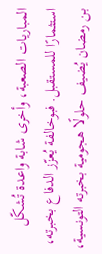المباريات الصعبة، وأخرى شابة واعدة تُشكّل استثمارًا للمستقبل. فبوخالفة يُعزّز الدفاع بخبرته، بن رمضان يُضيف حلولًا هجومية بخبرته التونسية،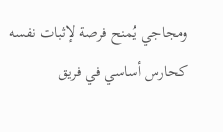ومجاجي يُمنح فرصة لإثبات نفسه كحارس أساسي في فريق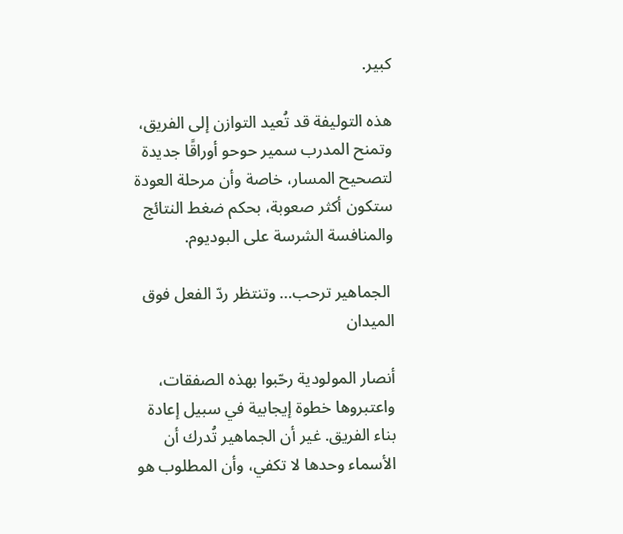كبير.

هذه التوليفة قد تُعيد التوازن إلى الفريق، وتمنح المدرب سمير حوحو أوراقًا جديدة لتصحيح المسار، خاصة وأن مرحلة العودة ستكون أكثر صعوبة، بحكم ضغط النتائج والمنافسة الشرسة على البوديوم.

 الجماهير ترحب… وتنتظر ردّ الفعل فوق الميدان

أنصار المولودية رحّبوا بهذه الصفقات، واعتبروها خطوة إيجابية في سبيل إعادة بناء الفريق. غير أن الجماهير تُدرك أن الأسماء وحدها لا تكفي، وأن المطلوب هو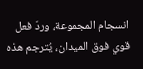انسجام المجموعة، وردّ فعل قوي فوق الميدان، يُترجم هذه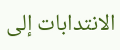الانتدابات إلى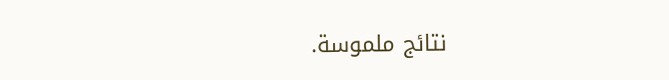نتائج ملموسة.